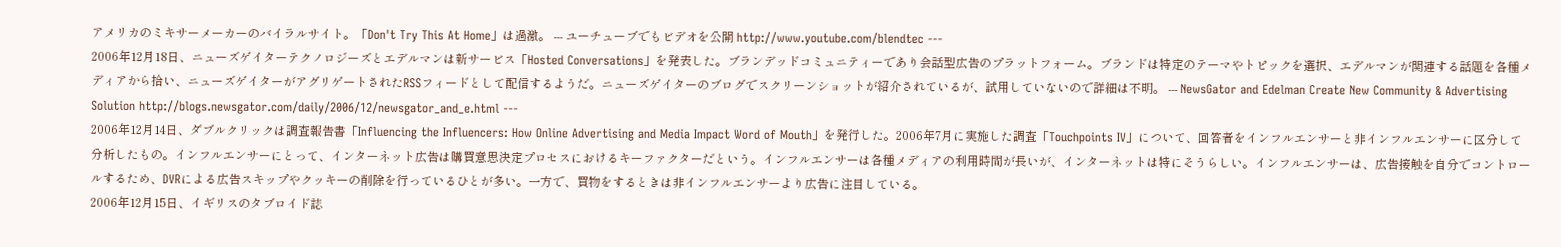アメリカのミキサーメーカーのバイラルサイト。「Don't Try This At Home」は過激。 --- ユーチューブでもビデオを公開 http://www.youtube.com/blendtec ---
2006年12月18日、ニューズゲイターテクノロジーズとエデルマンは新サービス「Hosted Conversations」を発表した。ブランデッドコミュニティーであり会話型広告のプラットフォーム。ブランドは特定のテーマやトピックを選択、エデルマンが関連する話題を各種メディアから拾い、ニューズゲイターがアグリゲートされたRSSフィードとして配信するようだ。ニューズゲイターのブログでスクリーンショットが紹介されているが、試用していないので詳細は不明。 --- NewsGator and Edelman Create New Community & Advertising Solution http://blogs.newsgator.com/daily/2006/12/newsgator_and_e.html ---
2006年12月14日、ダブルクリックは調査報告書「Influencing the Influencers: How Online Advertising and Media Impact Word of Mouth」を発行した。2006年7月に実施した調査「Touchpoints IV」について、回答者をインフルエンサーと非インフルエンサーに区分して分析したもの。インフルエンサーにとって、インターネット広告は購買意思決定プロセスにおけるキーファクターだという。インフルエンサーは各種メディアの利用時間が長いが、インターネットは特にそうらしい。インフルエンサーは、広告接触を自分でコントロールするため、DVRによる広告スキップやクッキーの削除を行っているひとが多い。一方で、買物をするときは非インフルエンサーより広告に注目している。
2006年12月15日、イギリスのタブロイド誌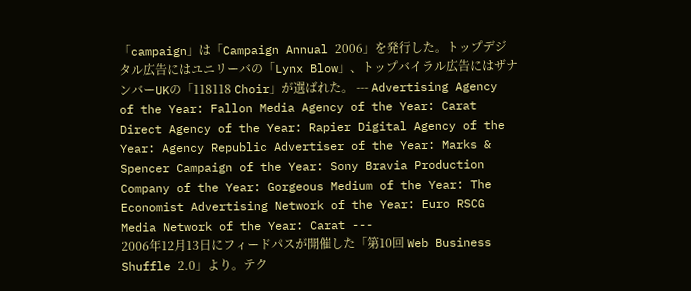「campaign」は「Campaign Annual 2006」を発行した。トップデジタル広告にはユニリーバの「Lynx Blow」、トップバイラル広告にはザナンバーUKの「118118 Choir」が選ばれた。 --- Advertising Agency of the Year: Fallon Media Agency of the Year: Carat Direct Agency of the Year: Rapier Digital Agency of the Year: Agency Republic Advertiser of the Year: Marks & Spencer Campaign of the Year: Sony Bravia Production Company of the Year: Gorgeous Medium of the Year: The Economist Advertising Network of the Year: Euro RSCG Media Network of the Year: Carat ---
2006年12月13日にフィードパスが開催した「第10回 Web Business Shuffle 2.0」より。テク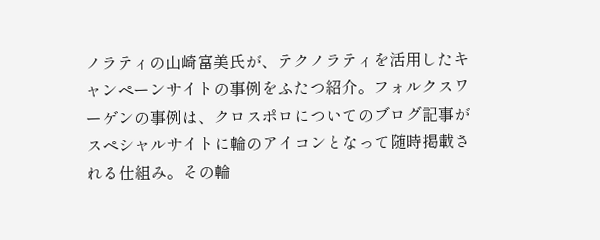ノラティの山崎富美氏が、テクノラティを活用したキャンペーンサイトの事例をふたつ紹介。フォルクスワーゲンの事例は、クロスポロについてのブログ記事がスペシャルサイトに輪のアイコンとなって随時掲載される仕組み。その輪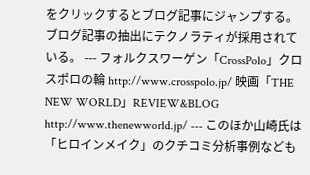をクリックするとブログ記事にジャンプする。ブログ記事の抽出にテクノラティが採用されている。 --- フォルクスワーゲン「CrossPolo」クロスポロの輪 http://www.crosspolo.jp/ 映画「THE NEW WORLD」REVIEW&BLOG http://www.thenewworld.jp/ --- このほか山崎氏は「ヒロインメイク」のクチコミ分析事例なども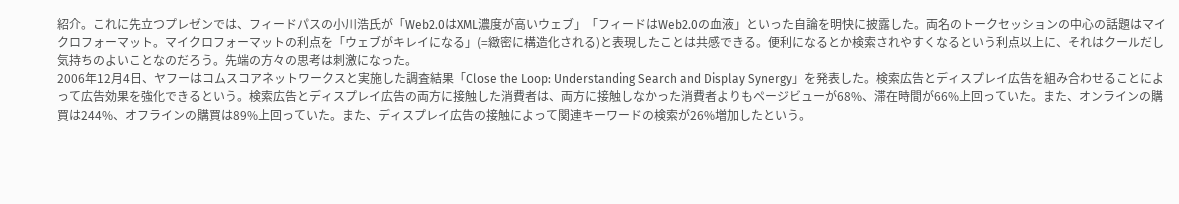紹介。これに先立つプレゼンでは、フィードパスの小川浩氏が「Web2.0はXML濃度が高いウェブ」「フィードはWeb2.0の血液」といった自論を明快に披露した。両名のトークセッションの中心の話題はマイクロフォーマット。マイクロフォーマットの利点を「ウェブがキレイになる」(=緻密に構造化される)と表現したことは共感できる。便利になるとか検索されやすくなるという利点以上に、それはクールだし気持ちのよいことなのだろう。先端の方々の思考は刺激になった。
2006年12月4日、ヤフーはコムスコアネットワークスと実施した調査結果「Close the Loop: Understanding Search and Display Synergy」を発表した。検索広告とディスプレイ広告を組み合わせることによって広告効果を強化できるという。検索広告とディスプレイ広告の両方に接触した消費者は、両方に接触しなかった消費者よりもページビューが68%、滞在時間が66%上回っていた。また、オンラインの購買は244%、オフラインの購買は89%上回っていた。また、ディスプレイ広告の接触によって関連キーワードの検索が26%増加したという。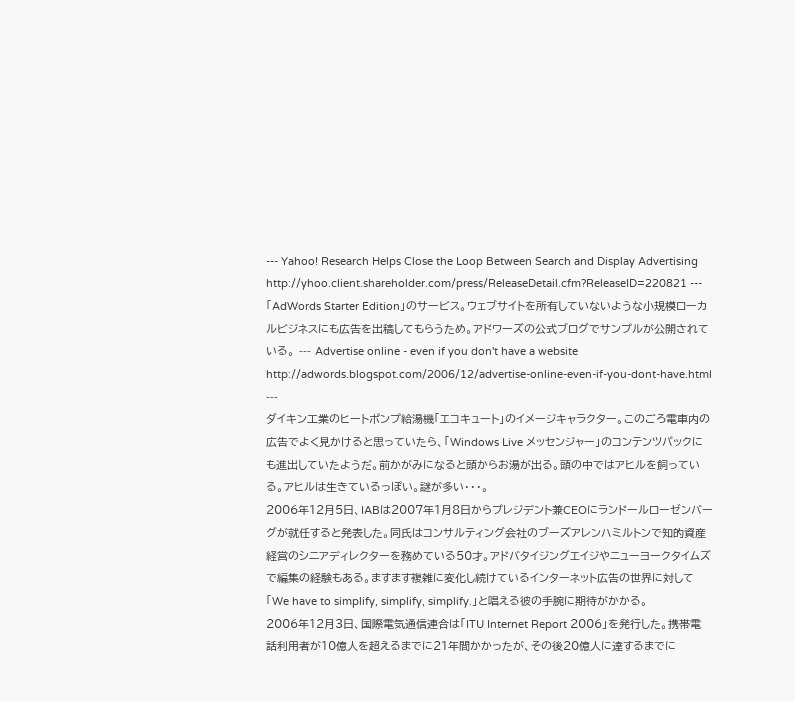--- Yahoo! Research Helps Close the Loop Between Search and Display Advertising http://yhoo.client.shareholder.com/press/ReleaseDetail.cfm?ReleaseID=220821 ---
「AdWords Starter Edition」のサービス。ウェブサイトを所有していないような小規模ローカルビジネスにも広告を出稿してもらうため。アドワーズの公式ブログでサンプルが公開されている。 --- Advertise online - even if you don't have a website http://adwords.blogspot.com/2006/12/advertise-online-even-if-you-dont-have.html ---
ダイキン工業のヒートポンプ給湯機「エコキュート」のイメージキャラクター。このごろ電車内の広告でよく見かけると思っていたら、「Windows Live メッセンジャー」のコンテンツパックにも進出していたようだ。前かがみになると頭からお湯が出る。頭の中ではアヒルを飼っている。アヒルは生きているっぽい。謎が多い・・・。
2006年12月5日、IABは2007年1月8日からプレジデント兼CEOにランドールローゼンバーグが就任すると発表した。同氏はコンサルティング会社のブーズアレンハミルトンで知的資産経営のシニアディレクターを務めている50才。アドバタイジングエイジやニューヨークタイムズで編集の経験もある。ますます複雑に変化し続けているインターネット広告の世界に対して「We have to simplify, simplify, simplify.」と唱える彼の手腕に期待がかかる。
2006年12月3日、国際電気通信連合は「ITU Internet Report 2006」を発行した。携帯電話利用者が10億人を超えるまでに21年間かかったが、その後20億人に達するまでに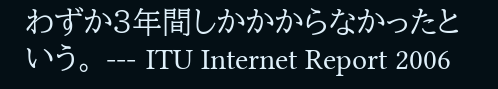わずか3年間しかかからなかったという。 --- ITU Internet Report 2006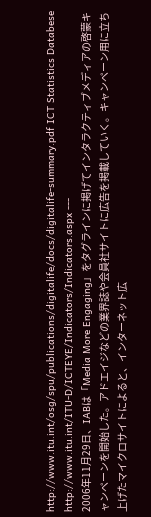http://www.itu.int/osg/spu/publications/digitalife/docs/digitalife-summary.pdf ICT Statistics Databese http://www.itu.int/ITU-D/ICTEYE/Indicators/Indicators.aspx ---
2006年11月29日、IABは「Media More Engaging」をタグラインに掲げてインタラクティブメディアの啓蒙キャンペーンを開始した。アドエイジなどの業界誌や会員社サイトに広告を掲載していく。キャンペーン用に立ち上げたマイクロサイトによると、インターネット広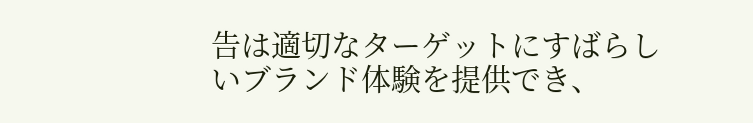告は適切なターゲットにすばらしいブランド体験を提供でき、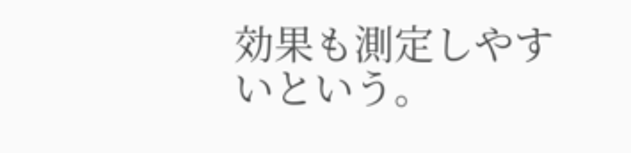効果も測定しやすいという。